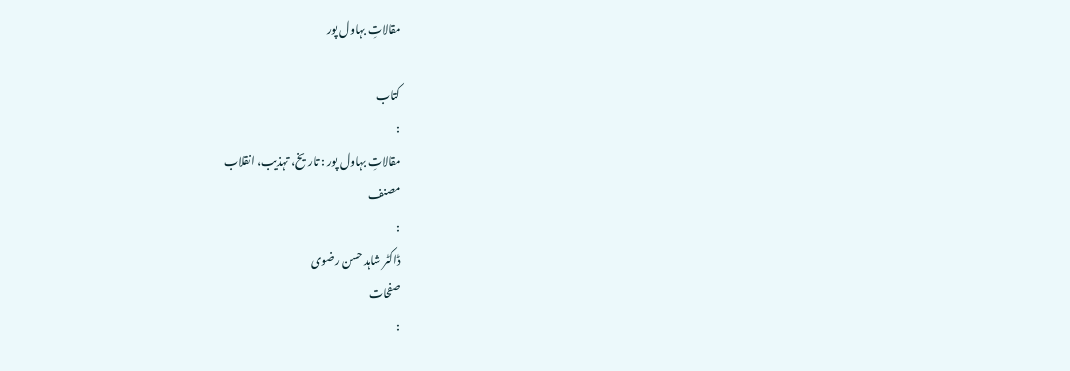مقالاتِ بہاول پور

کتاب
:
مقالاتِ بہاول پور : تاریخ، تہذیب، انقلاب
مصنف
:
ڈاکٹر شاہد حسن رضوی
صفحات
: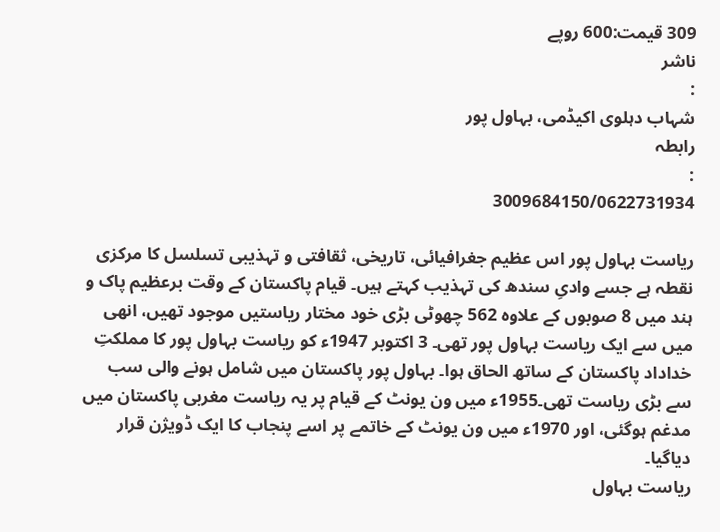309 قیمت:600 روپے
ناشر
:
شہاب دہلوی اکیڈمی، بہاول پور
رابطہ
:
3009684150/0622731934

ریاست بہاول پور اس عظیم جغرافیائی، تاریخی، ثقافتی و تہذیبی تسلسل کا مرکزی نقطہ ہے جسے وادیِ سندھ کی تہذیب کہتے ہیں۔ قیام پاکستان کے وقت برعظیم پاک و ہند میں 8 صوبوں کے علاوہ 562 چھوٹی بڑی خود مختار ریاستیں موجود تھیں، انھی میں سے ایک ریاست بہاول پور تھی۔ 3 اکتوبر 1947ء کو ریاست بہاول پور کا مملکتِ خداداد پاکستان کے ساتھ الحاق ہوا۔ بہاول پور پاکستان میں شامل ہونے والی سب سے بڑی ریاست تھی۔1955ء میں ون یونٹ کے قیام پر یہ ریاست مغربی پاکستان میں مدغم ہوگئی، اور 1970ء میں ون یونٹ کے خاتمے پر اسے پنجاب کا ایک ڈویژن قرار دیاگیا۔
ریاست بہاول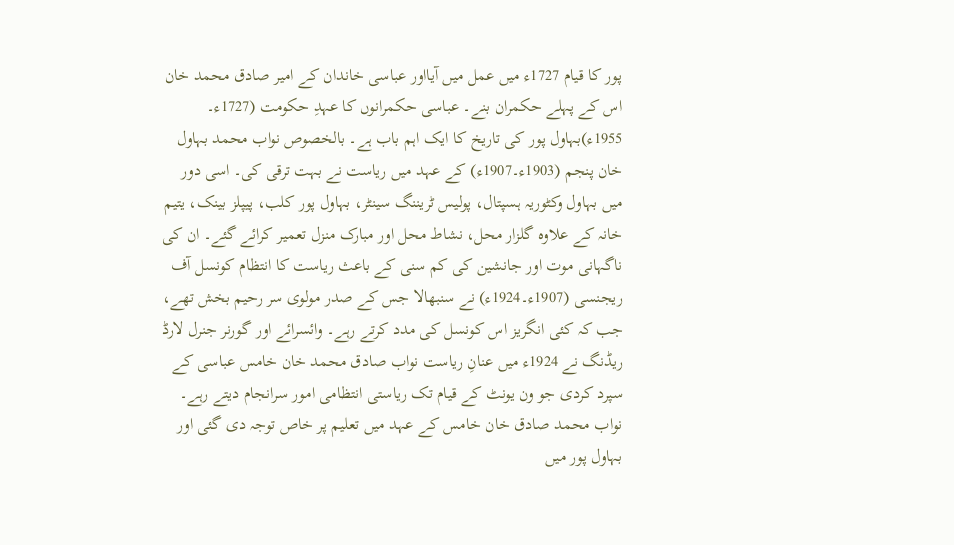پور کا قیام 1727ء میں عمل میں آیااور عباسی خاندان کے امیر صادق محمد خان اس کے پہلے حکمران بنے۔ عباسی حکمرانوں کا عہدِ حکومت (1727ء۔ 1955ء)بہاول پور کی تاریخ کا ایک اہم باب ہے۔ بالخصوص نواب محمد بہاول خان پنجم (1903ء۔1907ء) کے عہد میں ریاست نے بہت ترقی کی۔ اسی دور میں بہاول وکٹوریہ ہسپتال، پولیس ٹریننگ سینٹر، بہاول پور کلب، پیپلز بینک، یتیم خانہ کے علاوہ گلزار محل، نشاط محل اور مبارک منزل تعمیر کرائے گئے۔ ان کی ناگہانی موت اور جانشین کی کم سنی کے باعث ریاست کا انتظام کونسل آف ریجنسی (1907ء۔1924ء) نے سنبھالا جس کے صدر مولوی سر رحیم بخش تھے، جب کہ کئی انگریز اس کونسل کی مدد کرتے رہے۔ وائسرائے اور گورنر جنرل لارڈ ریڈنگ نے 1924ء میں عنانِ ریاست نواب صادق محمد خان خامس عباسی کے سپرد کردی جو ون یونٹ کے قیام تک ریاستی انتظامی امور سرانجام دیتے رہے۔
نواب محمد صادق خان خامس کے عہد میں تعلیم پر خاص توجہ دی گئی اور بہاول پور میں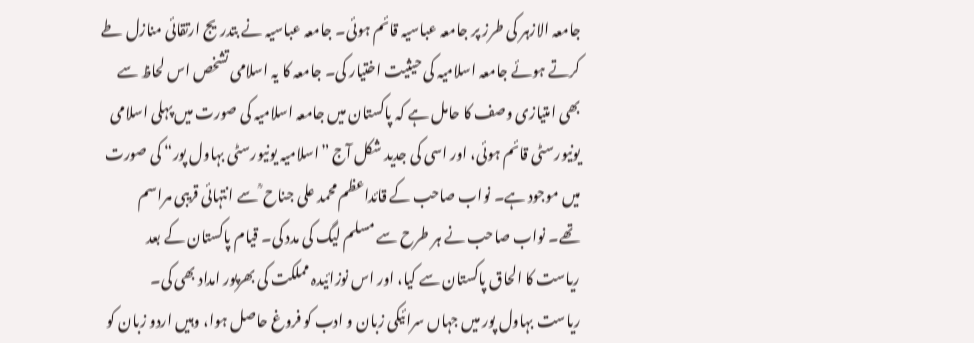جامعہ الازہر کی طرز پر جامعہ عباسیہ قائم ہوئی۔ جامعہ عباسیہ نے بتدریج ارتقائی منازل طے کرتے ہوئے جامعہ اسلامیہ کی حیثیت اختیار کی۔ جامعہ کا یہ اسلامی تشخص اس لحاظ سے بھی امتیازی وصف کا حامل ہے کہ پاکستان میں جامعہ اسلامیہ کی صورت میں پہلی اسلامی یونیورسٹی قائم ہوئی، اور اسی کی جدید شکل آج ”اسلامیہ یونیورسٹی بہاول پور“ کی صورت میں موجود ہے۔ نواب صاحب کے قائداعظم محمد علی جناح ؒ سے انتہائی قریبی مراسم تھے۔ نواب صاحب نے ہر طرح سے مسلم لیگ کی مدد کی۔ قیام پاکستان کے بعد ریاست کا الحاق پاکستان سے کیا، اور اس نوزائیدہ مملکت کی بھرپور امداد بھی کی۔
ریاست بہاول پور میں جہاں سرائیکی زبان و ادب کو فروغ حاصل ہوا، وہیں اردو زبان کو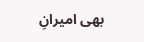بھی امیرانِ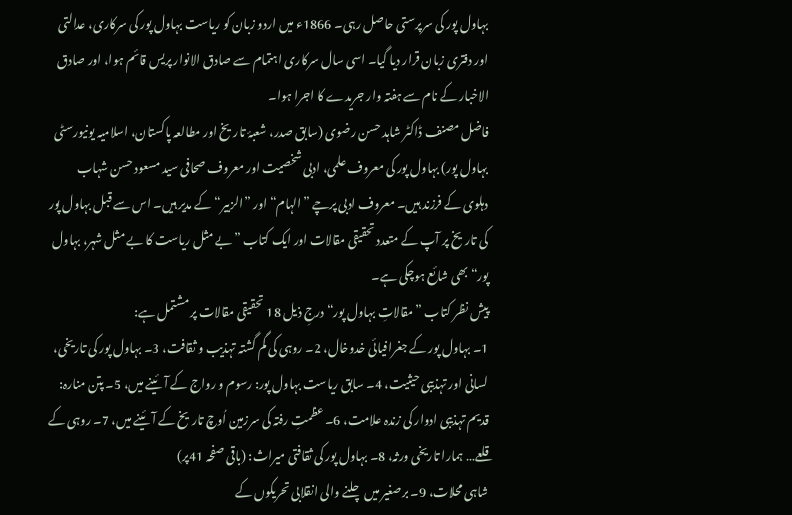بہاول پور کی سرپرستی حاصل رہی۔ 1866ء میں اردو زبان کو ریاست بہاول پور کی سرکاری، عدالتی اور دفتری زبان قرار دیا گیا۔ اسی سال سرکاری اہتمام سے صادق الانوار پریس قائم ہوا، اور صادق الاخبار کے نام سے ہفتہ وار جریدے کا اجرا ہوا۔
فاضل مصنف ڈاکٹر شاہد حسن رضوی (سابق صدر، شعبۂ تاریخ اور مطالعہ پاکستان، اسلامیہ یونیورسٹی بہاول پور) بہاول پور کی معروف علمی، ادبی شخصیت اور معروف صحافی سید مسعود حسن شہاب دہلوی کے فرزند ہیں۔ معروف ادبی پرچے ”الہام“ اور ”الزبیر“ کے مدیر ہیں۔ اس سے قبل بہاول پور کی تاریخ پر آپ کے متعدد تحقیقی مقالات اور ایک کتاب ”بے مثل ریاست کا بے مثل شہر، بہاول پور“ بھی شائع ہوچکی ہے۔
پیش نظر کتاب ”مقالاتِ بہاول پور“ درجِ ذیل 18 تحقیقی مقالات پر مشتمل ہے:
1۔ بہاول پور کے جغرافیائی خدوخال، 2۔ روہی کی گم گشتہ تہذیب و ثقافت، 3۔ بہاول پور کی تاریخی، لسانی اور تہذیبی حیثیت، 4۔ سابق ریاست بہاول پور: رسوم و رواج کے آئینے میں، 5۔ پتن منارہ: قدیم تہذیبی ادوار کی زندہ علامت، 6۔ عظمتِ رفتہ کی سرزمین اُوچ تاریخ کے آئینے میں، 7۔ روہی کے قلعے… ہمارا تاریخی ورثہ، 8۔ بہاول پور کی ثقافتی میراث: (باقی صفحہ 41پر)
شاہی محلات، 9۔ برصغیر میں چلنے والی انقلابی تحریکوں کے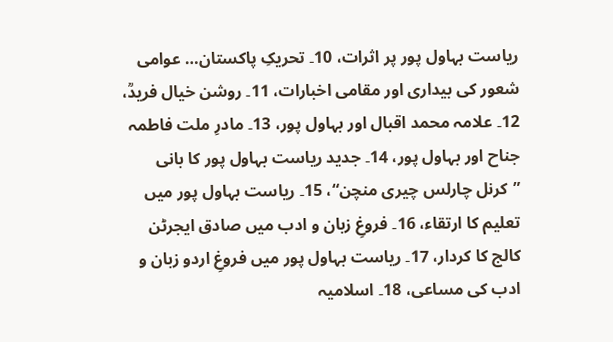ریاست بہاول پور پر اثرات، 10۔ تحریکِ پاکستان… عوامی شعور کی بیداری اور مقامی اخبارات، 11۔ روشن خیال فریدؒ، 12۔ علامہ محمد اقبال اور بہاول پور، 13۔ مادرِ ملت فاطمہ جناح اور بہاول پور، 14۔ جدید ریاست بہاول پور کا بانی ”کرنل چارلس چیری منچن“، 15۔ ریاست بہاول پور میں تعلیم کا ارتقاء، 16۔ فروغِ زبان و ادب میں صادق ایجرٹن کالج کا کردار، 17۔ ریاست بہاول پور میں فروغِ اردو زبان و ادب کی مساعی، 18۔ اسلامیہ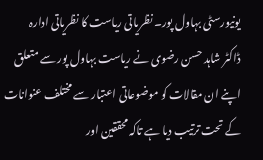یونیورسٹی بہاول پور۔ نظریاتی ریاست کا نظریاتی ادارہ
ڈاکٹر شاہد حسن رضوی نے ریاست بہاول پور سے متعلق اپنے ان مقالات کو موضوعاتی اعتبار سے مختلف عنوانات کے تحت ترتیب دیا ہے تاکہ محققین اور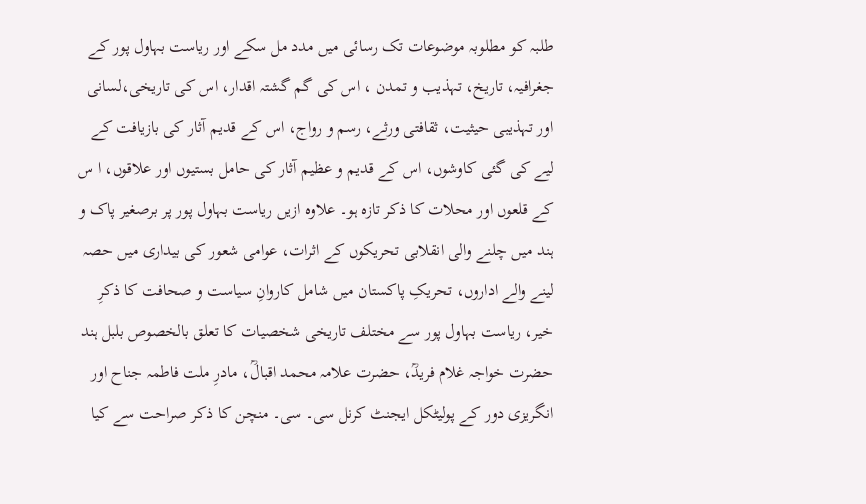طلبہ کو مطلوبہ موضوعات تک رسائی میں مدد مل سکے اور ریاست بہاول پور کے جغرافیہ، تاریخ، تہذیب و تمدن ، اس کی گم گشتہ اقدار، اس کی تاریخی،لسانی اور تہذیبی حیثیت، ثقافتی ورثے، رسم و رواج، اس کے قدیم آثار کی بازیافت کے لیے کی گئی کاوشوں، اس کے قدیم و عظیم آثار کی حامل بستیوں اور علاقوں، ا س کے قلعوں اور محلات کا ذکر تازہ ہو۔ علاوہ ازیں ریاست بہاول پور پر برصغیر پاک و ہند میں چلنے والی انقلابی تحریکوں کے اثرات، عوامی شعور کی بیداری میں حصہ لینے والے اداروں، تحریکِ پاکستان میں شامل کاروانِ سیاست و صحافت کا ذکرِ خیر، ریاست بہاول پور سے مختلف تاریخی شخصیات کا تعلق بالخصوص بلبل ہند حضرت خواجہ غلام فریدؒ، حضرت علامہ محمد اقبالؒ، مادرِ ملت فاطمہ جناح اور انگریزی دور کے پولیٹکل ایجنٹ کرنل سی۔ سی۔ منچن کا ذکر صراحت سے کیا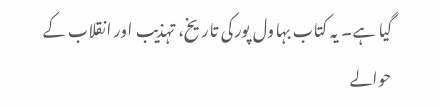گیا ہے۔ یہ کتاب بہاول پور کی تاریخ، تہذیب اور انقلاب کے حوالے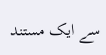سے ایک مستند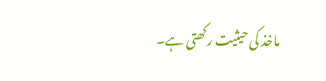ماخذ کی حیثیت رکھتی ہے۔